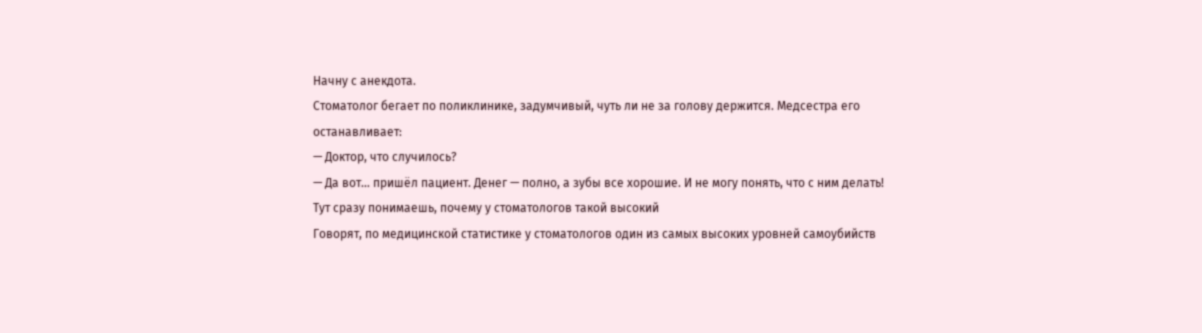Начну с анекдота.
Стоматолог бегает по поликлинике, задумчивый, чуть ли не за голову держится. Медсестра его останавливает:
— Доктор, что случилось?
— Да вот… пришёл пациент. Денег — полно, а зубы все хорошие. И не могу понять, что с ним делать!
Тут сразу понимаешь, почему у стоматологов такой высокий
Говорят, по медицинской статистике у стоматологов один из самых высоких уровней самоубийств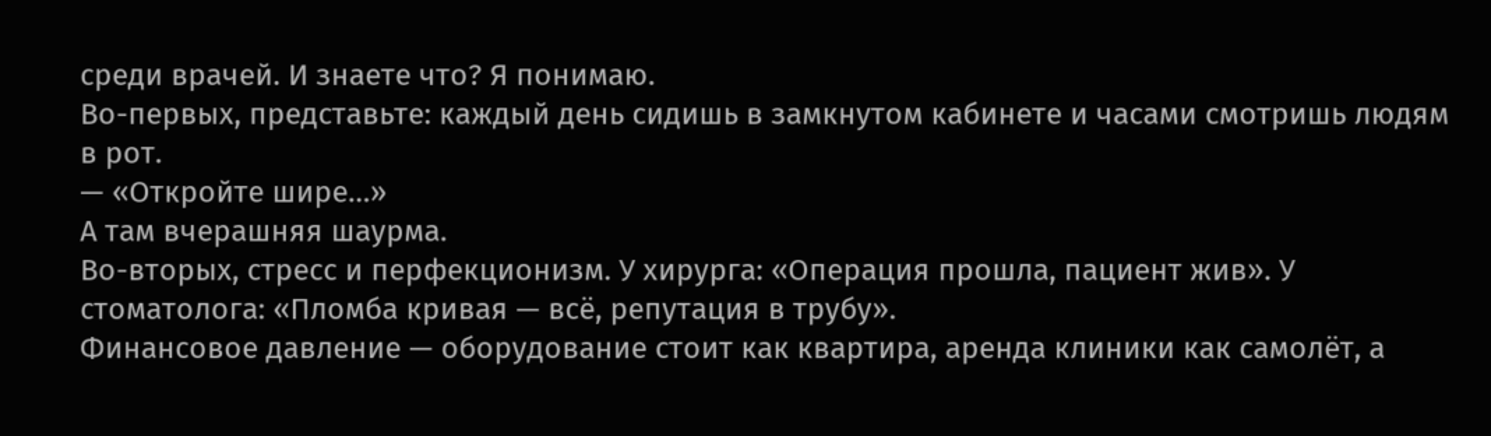среди врачей. И знаете что? Я понимаю.
Во-первых, представьте: каждый день сидишь в замкнутом кабинете и часами смотришь людям в рот.
— «Откройте шире…»
А там вчерашняя шаурма.
Во-вторых, стресс и перфекционизм. У хирурга: «Операция прошла, пациент жив». У стоматолога: «Пломба кривая — всё, репутация в трубу».
Финансовое давление — оборудование стоит как квартира, аренда клиники как самолёт, а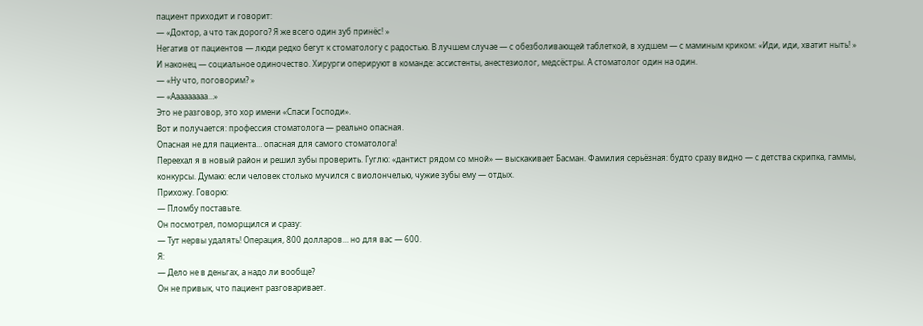пациент приходит и говорит:
— «Доктор, а что так дорого? Я же всего один зуб принёс! »
Негатив от пациентов — люди редко бегут к стоматологу с радостью. В лучшем случае — с обезболивающей таблеткой, в худшем — с маминым криком: «Иди, иди, хватит ныть! »
И наконец — социальное одиночество. Хирурги оперируют в команде: ассистенты, анестезиолог, медсёстры. А стоматолог один на один.
— «Ну что, поговорим? »
— «Ааааааааа…»
Это не разговор, это хор имени «Спаси Господи».
Вот и получается: профессия стоматолога — реально опасная.
Опасная не для пациента… опасная для самого стоматолога!
Переехал я в новый район и решил зубы проверить. Гуглю: «дантист рядом со мной» — выскакивает Басман. Фамилия серьёзная: будто сразу видно — с детства скрипка, гаммы, конкурсы. Думаю: если человек столько мучился с виолончелью, чужие зубы ему — отдых.
Прихожу. Говорю:
— Пломбу поставьте.
Он посмотрел, поморщился и сразу:
— Тут нервы удалять! Операция, 800 долларов… но для вас — 600.
Я:
— Дело не в деньгах, а надо ли вообще?
Он не привык, что пациент разговаривает.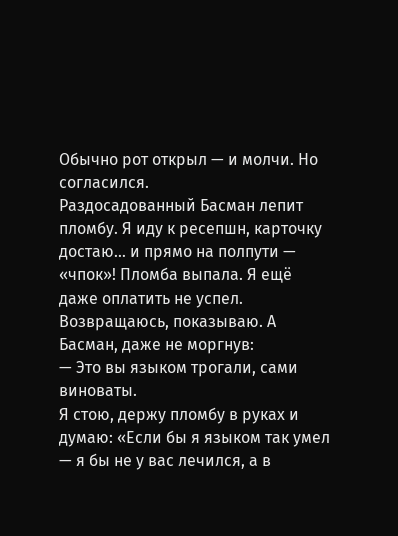Обычно рот открыл — и молчи. Но согласился.
Раздосадованный Басман лепит пломбу. Я иду к ресепшн, карточку достаю… и прямо на полпути — «чпок»! Пломба выпала. Я ещё даже оплатить не успел.
Возвращаюсь, показываю. А Басман, даже не моргнув:
— Это вы языком трогали, сами виноваты.
Я стою, держу пломбу в руках и думаю: «Если бы я языком так умел — я бы не у вас лечился, а в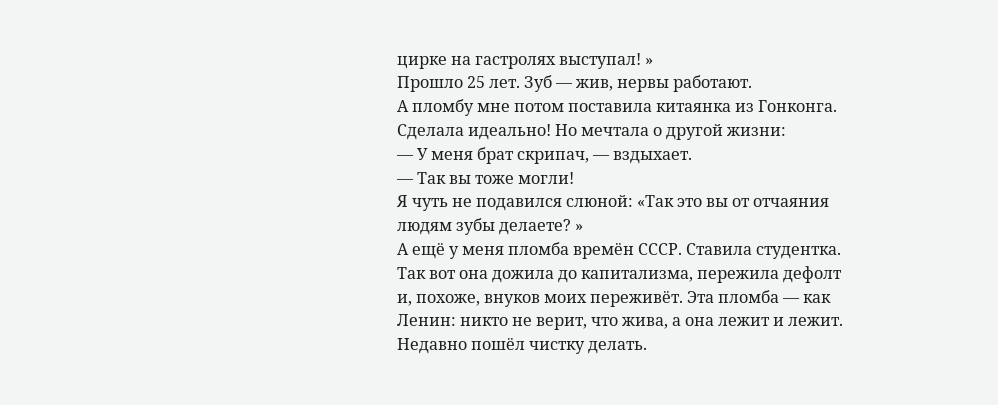цирке на гастролях выступал! »
Прошло 25 лет. Зуб — жив, нервы работают.
А пломбу мне потом поставила китаянка из Гонконга. Сделала идеально! Но мечтала о другой жизни:
— У меня брат скрипач, — вздыхает.
— Так вы тоже могли!
Я чуть не подавился слюной: «Так это вы от отчаяния людям зубы делаете? »
А ещё у меня пломба времён СССР. Ставила студентка. Так вот она дожила до капитализма, пережила дефолт и, похоже, внуков моих переживёт. Эта пломба — как Ленин: никто не верит, что жива, а она лежит и лежит.
Недавно пошёл чистку делать.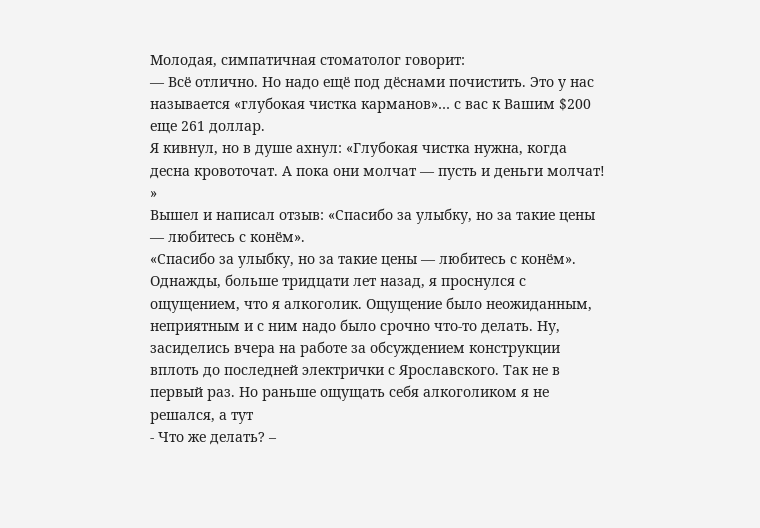Молодая, симпатичная стоматолог говорит:
— Всё отлично. Но надо ещё под дёснами почистить. Это у нас называется «глубокая чистка карманов»… с вас к Вашим $200 еще 261 доллар.
Я кивнул, но в душе ахнул: «Глубокая чистка нужна, когда десна кровоточат. А пока они молчат — пусть и деньги молчат! »
Вышел и написал отзыв: «Спасибо за улыбку, но за такие цены — любитесь с конём».
«Спасибо за улыбку, но за такие цены — любитесь с конём».
Однажды, больше тридцати лет назад, я проснулся с ощущением, что я алкоголик. Ощущение было неожиданным, неприятным и с ним надо было срочно что-то делать. Ну, засиделись вчера на работе за обсуждением конструкции вплоть до последней электрички с Ярославского. Так не в первый раз. Но раньше ощущать себя алкоголиком я не решался, а тут
- Что же делать? –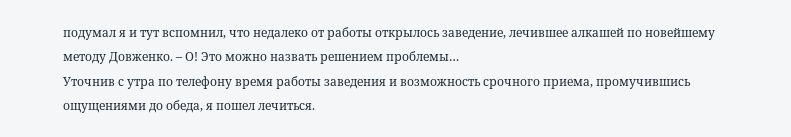подумал я и тут вспомнил, что недалеко от работы открылось заведение, лечившее алкашей по новейшему методу Довженко. – О! Это можно назвать решением проблемы…
Уточнив с утра по телефону время работы заведения и возможность срочного приема, промучившись ощущениями до обеда, я пошел лечиться.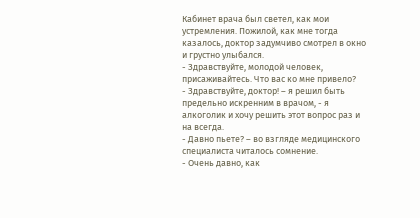Кабинет врача был светел, как мои устремления. Пожилой, как мне тогда казалось, доктор задумчиво смотрел в окно и грустно улыбался.
- Здравствуйте, молодой человек, присаживайтесь. Что вас ко мне привело?
- Здравствуйте, доктор! – я решил быть предельно искренним в врачом, - я алкоголик и хочу решить этот вопрос раз и на всегда.
- Давно пьете? – во взгляде медицинского специалиста читалось сомнение.
- Очень давно, как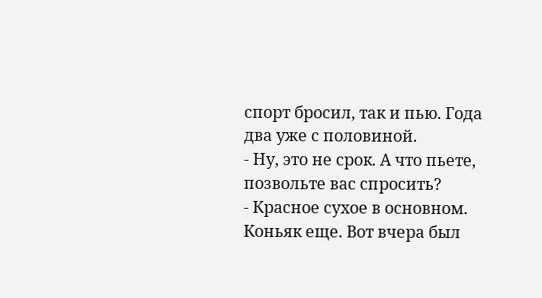спорт бросил, так и пью. Года два уже с половиной.
- Ну, это не срок. А что пьете, позвольте вас спросить?
- Красное сухое в основном. Коньяк еще. Вот вчера был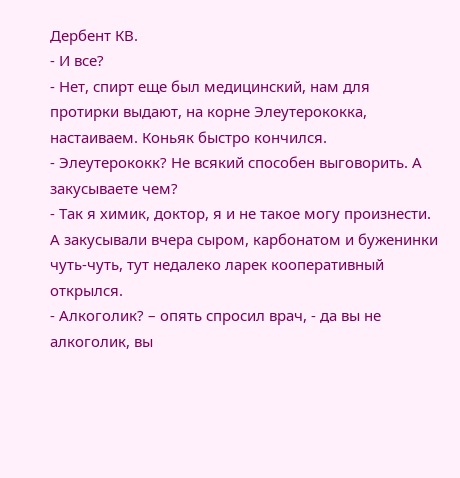Дербент КВ.
- И все?
- Нет, спирт еще был медицинский, нам для протирки выдают, на корне Элеутерококка, настаиваем. Коньяк быстро кончился.
- Элеутерококк? Не всякий способен выговорить. А закусываете чем?
- Так я химик, доктор, я и не такое могу произнести. А закусывали вчера сыром, карбонатом и буженинки чуть-чуть, тут недалеко ларек кооперативный открылся.
- Алкоголик? – опять спросил врач, - да вы не алкоголик, вы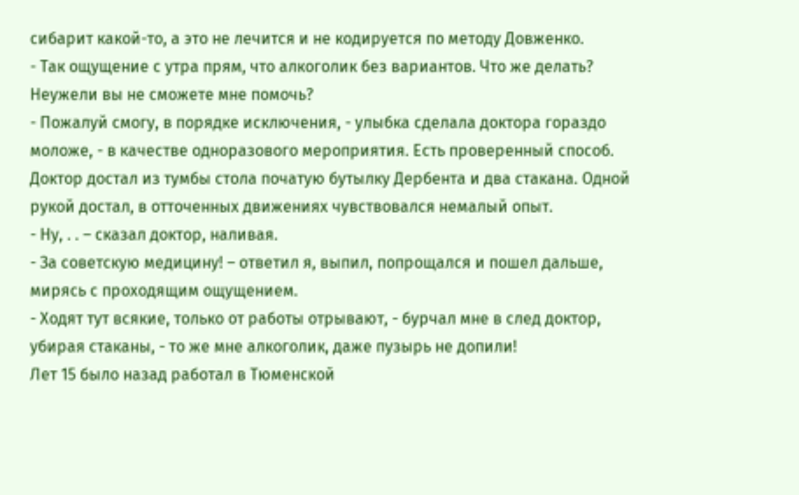сибарит какой-то, а это не лечится и не кодируется по методу Довженко.
- Так ощущение с утра прям, что алкоголик без вариантов. Что же делать? Неужели вы не сможете мне помочь?
- Пожалуй смогу, в порядке исключения, - улыбка сделала доктора гораздо моложе, - в качестве одноразового мероприятия. Есть проверенный способ.
Доктор достал из тумбы стола початую бутылку Дербента и два стакана. Одной рукой достал, в отточенных движениях чувствовался немалый опыт.
- Ну, . . – сказал доктор, наливая.
- За советскую медицину! – ответил я, выпил, попрощался и пошел дальше, мирясь с проходящим ощущением.
- Ходят тут всякие, только от работы отрывают, - бурчал мне в след доктор, убирая стаканы, - то же мне алкоголик, даже пузырь не допили!
Лет 15 было назад работал в Тюменской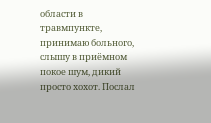области в травмпункте, принимаю больного, слышу в приёмном покое шум, дикий просто хохот. Послал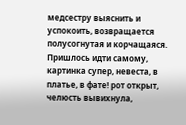медсестру выяснить и успокоить, возвращается полусогнутая и корчащаяся. Пришлось идти самому, картинка супер, невеста, в платье, в фате! рот открыт, челюсть вывихнула,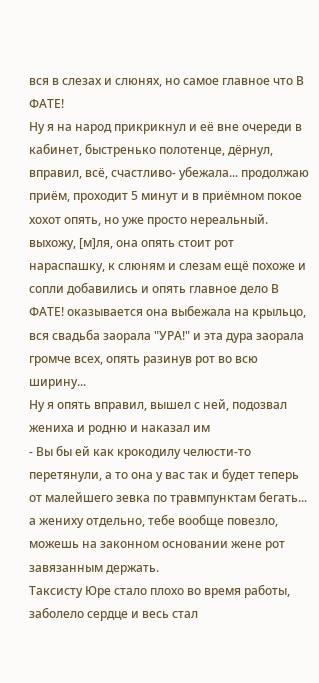вся в слезах и слюнях, но самое главное что В ФАТЕ!
Ну я на народ прикрикнул и её вне очереди в кабинет, быстренько полотенце, дёрнул, вправил, всё, счастливо- убежала... продолжаю приём, проходит 5 минут и в приёмном покое хохот опять, но уже просто нереальный. выхожу, [м]ля, она опять стоит рот нараспашку, к слюням и слезам ещё похоже и сопли добавились и опять главное дело В ФАТЕ! оказывается она выбежала на крыльцо, вся свадьба заорала "УРА!" и эта дура заорала громче всех, опять разинув рот во всю ширину...
Ну я опять вправил, вышел с ней, подозвал жениха и родню и наказал им
- Вы бы ей как крокодилу челюсти-то перетянули, а то она у вас так и будет теперь от малейшего зевка по травмпунктам бегать... а жениху отдельно, тебе вообще повезло, можешь на законном основании жене рот завязанным держать.
Таксисту Юре стало плохо во время работы, заболело сердце и весь стал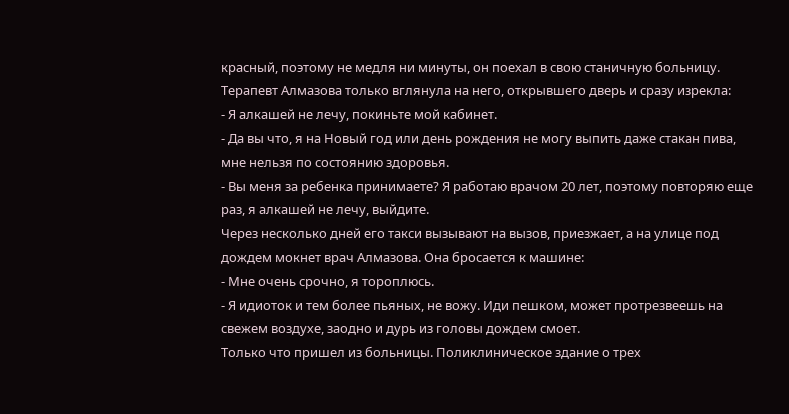красный, поэтому не медля ни минуты, он поехал в свою станичную больницу.
Терапевт Алмазова только вглянула на него, открывшего дверь и сразу изрекла:
- Я алкашей не лечу, покиньте мой кабинет.
- Да вы что, я на Новый год или день рождения не могу выпить даже стакан пива, мне нельзя по состоянию здоровья.
- Вы меня за ребенка принимаете? Я работаю врачом 20 лет, поэтому повторяю еще раз, я алкашей не лечу, выйдите.
Через несколько дней его такси вызывают на вызов, приезжает, а на улице под дождем мокнет врач Алмазова. Она бросается к машине:
- Мне очень срочно, я тороплюсь.
- Я идиоток и тем более пьяных, не вожу. Иди пешком, может протрезвеешь на свежем воздухе, заодно и дурь из головы дождем смоет.
Только что пришел из больницы. Поликлиническое здание о трех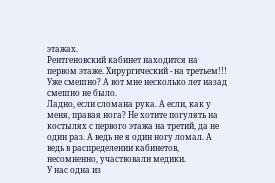этажах.
Рентгеновский кабинет находится на первом этаже. Хирургический - на третьем!!! Уже смешно? А вот мне несколько лет назад смешно не было.
Ладно, если сломана рука. А если, как у меня, правая нога? Не хотите погулять на костылях с первого этажа на третий, да не один раз. А ведь не я один ногу ломал. А ведь в распределении кабинетов, несомненно, участвовали медики.
У нас одна из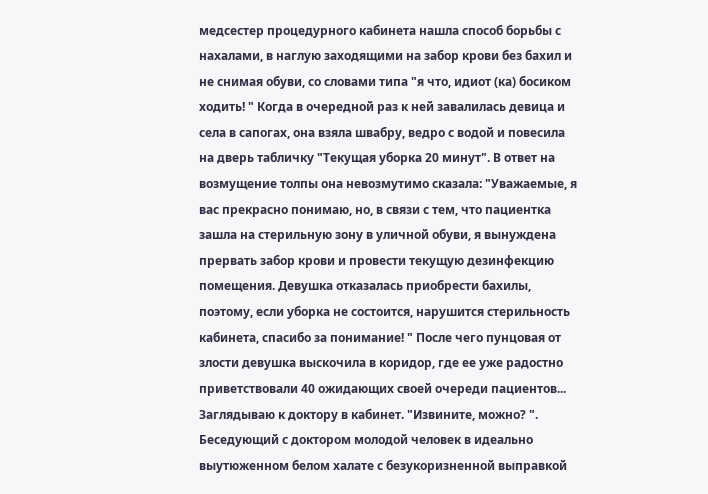медсестер процедурного кабинета нашла способ борьбы с нахалами, в наглую заходящими на забор крови без бахил и не снимая обуви, со словами типа "я что, идиот (ка) босиком ходить! " Когда в очередной раз к ней завалилась девица и села в сапогах, она взяла швабру, ведро с водой и повесила на дверь табличку "Текущая уборка 20 минут". В ответ на возмущение толпы она невозмутимо сказала: "Уважаемые, я вас прекрасно понимаю, но, в связи с тем, что пациентка зашла на стерильную зону в уличной обуви, я вынуждена прервать забор крови и провести текущую дезинфекцию помещения. Девушка отказалась приобрести бахилы, поэтому, если уборка не состоится, нарушится стерильность кабинета, спасибо за понимание! " После чего пунцовая от злости девушка выскочила в коридор, где ее уже радостно приветствовали 40 ожидающих своей очереди пациентов...
Заглядываю к доктору в кабинет. "Извините, можно? ". Беседующий с доктором молодой человек в идеально выутюженном белом халате с безукоризненной выправкой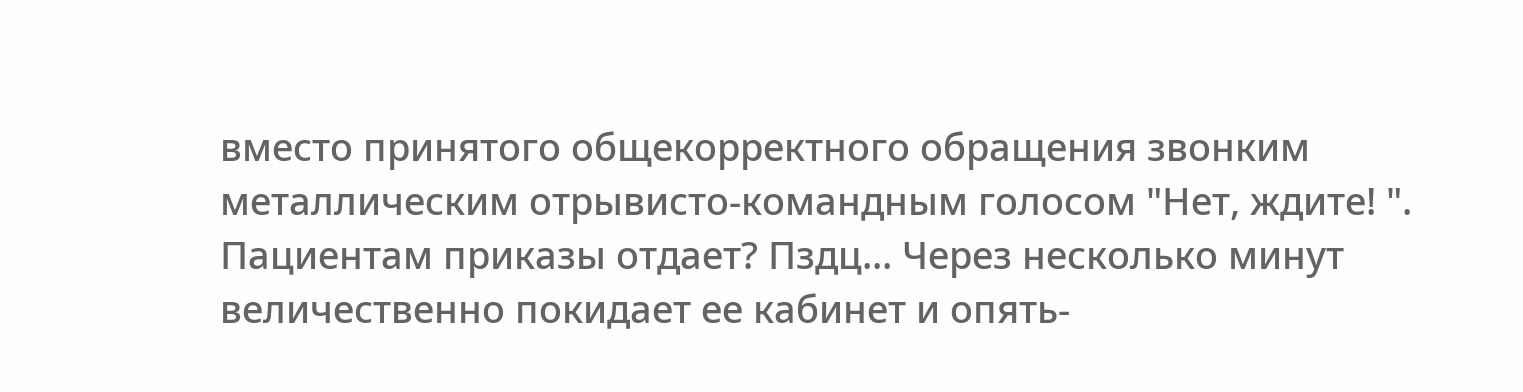вместо принятого общекорректного обращения звонким металлическим отрывисто-командным голосом "Нет, ждите! ". Пациентам приказы отдает? Пздц... Через несколько минут величественно покидает ее кабинет и опять-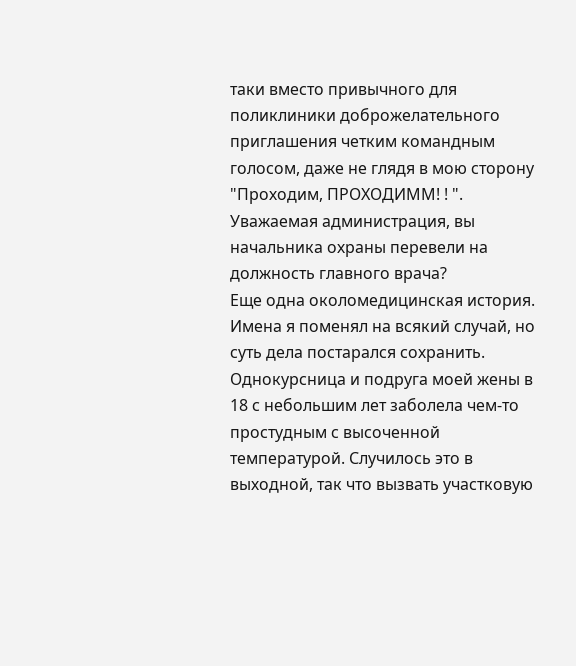таки вместо привычного для поликлиники доброжелательного приглашения четким командным голосом, даже не глядя в мою сторону "Проходим, ПРОХОДИММ! ! ".
Уважаемая администрация, вы начальника охраны перевели на должность главного врача?
Еще одна околомедицинская история. Имена я поменял на всякий случай, но суть дела постарался сохранить.
Однокурсница и подруга моей жены в 18 с небольшим лет заболела чем-то простудным с высоченной температурой. Случилось это в выходной, так что вызвать участковую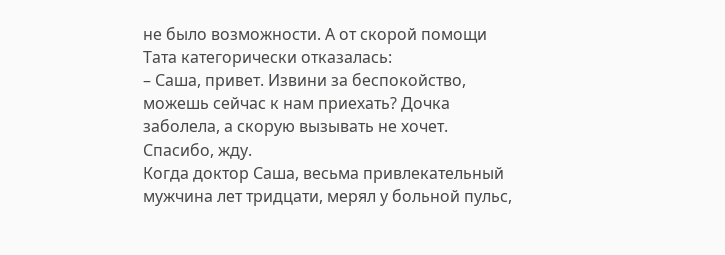не было возможности. А от скорой помощи Тата категорически отказалась:
– Саша, привет. Извини за беспокойство, можешь сейчас к нам приехать? Дочка заболела, а скорую вызывать не хочет. Спасибо, жду.
Когда доктор Саша, весьма привлекательный мужчина лет тридцати, мерял у больной пульс,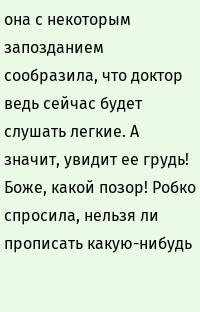она с некоторым запозданием сообразила, что доктор ведь сейчас будет слушать легкие. А значит, увидит ее грудь! Боже, какой позор! Робко спросила, нельзя ли прописать какую-нибудь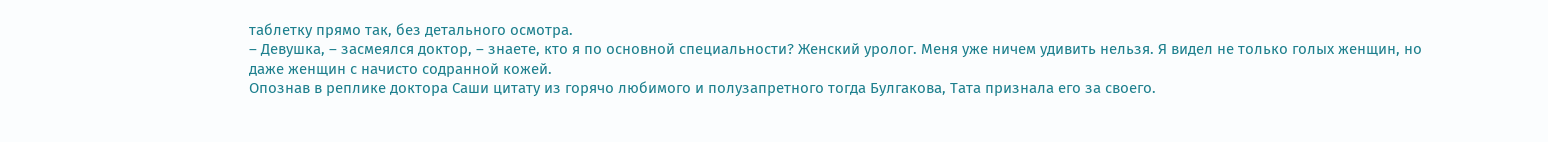таблетку прямо так, без детального осмотра.
– Девушка, – засмеялся доктор, – знаете, кто я по основной специальности? Женский уролог. Меня уже ничем удивить нельзя. Я видел не только голых женщин, но даже женщин с начисто содранной кожей.
Опознав в реплике доктора Саши цитату из горячо любимого и полузапретного тогда Булгакова, Тата признала его за своего.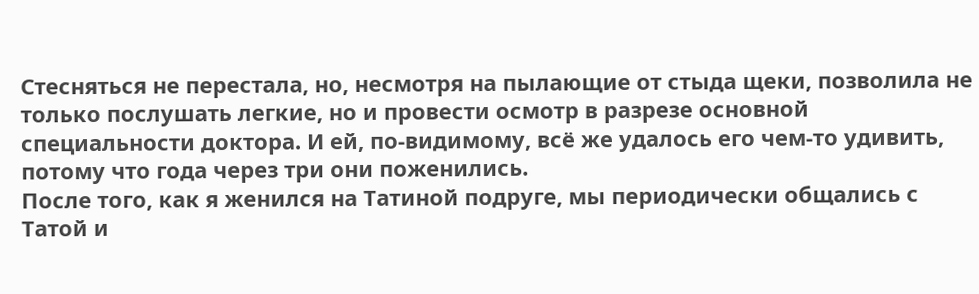Стесняться не перестала, но, несмотря на пылающие от стыда щеки, позволила не только послушать легкие, но и провести осмотр в разрезе основной специальности доктора. И ей, по-видимому, всё же удалось его чем-то удивить, потому что года через три они поженились.
После того, как я женился на Татиной подруге, мы периодически общались с Татой и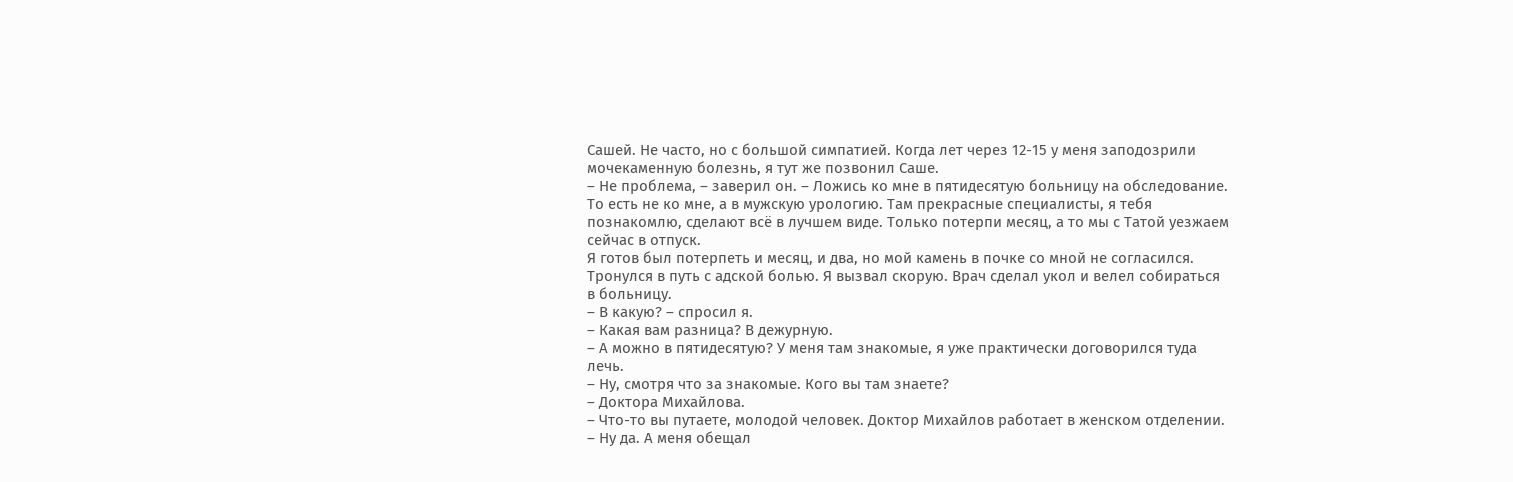Сашей. Не часто, но с большой симпатией. Когда лет через 12-15 у меня заподозрили мочекаменную болезнь, я тут же позвонил Саше.
– Не проблема, – заверил он. – Ложись ко мне в пятидесятую больницу на обследование. То есть не ко мне, а в мужскую урологию. Там прекрасные специалисты, я тебя познакомлю, сделают всё в лучшем виде. Только потерпи месяц, а то мы с Татой уезжаем сейчас в отпуск.
Я готов был потерпеть и месяц, и два, но мой камень в почке со мной не согласился. Тронулся в путь с адской болью. Я вызвал скорую. Врач сделал укол и велел собираться в больницу.
– В какую? – спросил я.
– Какая вам разница? В дежурную.
– А можно в пятидесятую? У меня там знакомые, я уже практически договорился туда лечь.
– Ну, смотря что за знакомые. Кого вы там знаете?
– Доктора Михайлова.
– Что-то вы путаете, молодой человек. Доктор Михайлов работает в женском отделении.
– Ну да. А меня обещал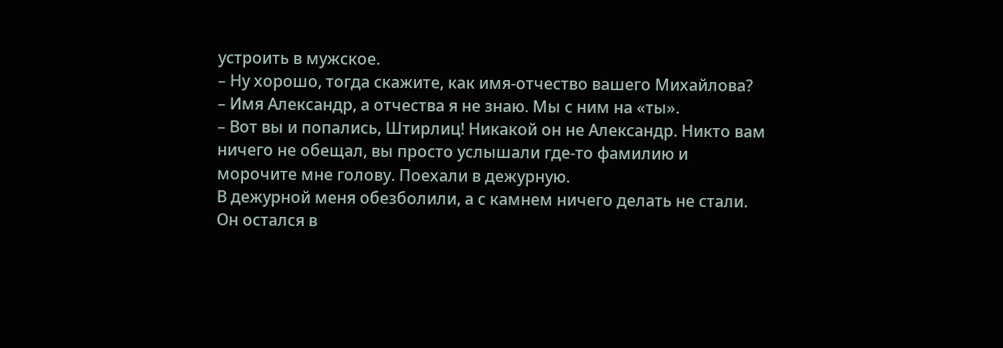устроить в мужское.
– Ну хорошо, тогда скажите, как имя-отчество вашего Михайлова?
– Имя Александр, а отчества я не знаю. Мы с ним на «ты».
– Вот вы и попались, Штирлиц! Никакой он не Александр. Никто вам ничего не обещал, вы просто услышали где-то фамилию и морочите мне голову. Поехали в дежурную.
В дежурной меня обезболили, а с камнем ничего делать не стали. Он остался в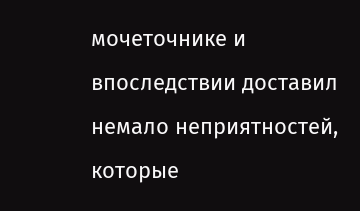мочеточнике и впоследствии доставил немало неприятностей, которые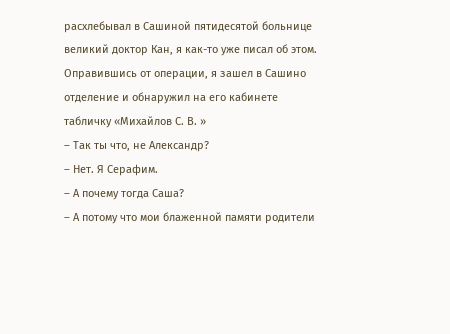расхлебывал в Сашиной пятидесятой больнице великий доктор Кан, я как-то уже писал об этом.
Оправившись от операции, я зашел в Сашино отделение и обнаружил на его кабинете табличку «Михайлов С. В. »
– Так ты что, не Александр?
– Нет. Я Серафим.
– А почему тогда Саша?
– А потому что мои блаженной памяти родители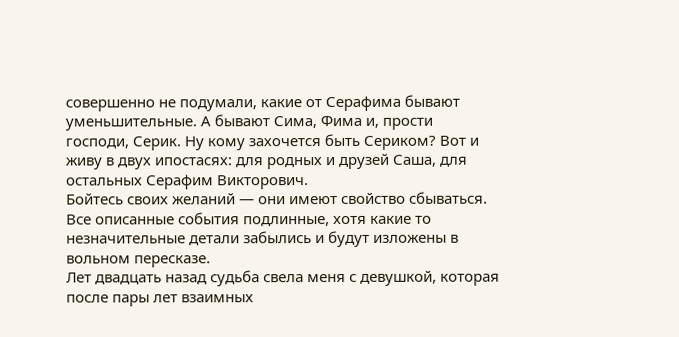совершенно не подумали, какие от Серафима бывают уменьшительные. А бывают Сима, Фима и, прости господи, Серик. Ну кому захочется быть Сериком? Вот и живу в двух ипостасях: для родных и друзей Саша, для остальных Серафим Викторович.
Бойтесь своих желаний — они имеют свойство сбываться.
Все описанные события подлинные, хотя какие то незначительные детали забылись и будут изложены в вольном пересказе.
Лет двадцать назад судьба свела меня с девушкой, которая после пары лет взаимных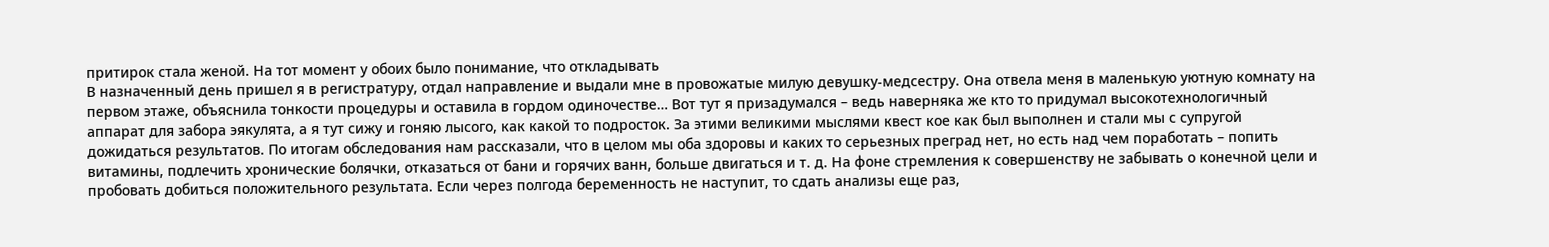притирок стала женой. На тот момент у обоих было понимание, что откладывать
В назначенный день пришел я в регистратуру, отдал направление и выдали мне в провожатые милую девушку-медсестру. Она отвела меня в маленькую уютную комнату на первом этаже, объяснила тонкости процедуры и оставила в гордом одиночестве… Вот тут я призадумался – ведь наверняка же кто то придумал высокотехнологичный аппарат для забора эякулята, а я тут сижу и гоняю лысого, как какой то подросток. За этими великими мыслями квест кое как был выполнен и стали мы с супругой дожидаться результатов. По итогам обследования нам рассказали, что в целом мы оба здоровы и каких то серьезных преград нет, но есть над чем поработать – попить витамины, подлечить хронические болячки, отказаться от бани и горячих ванн, больше двигаться и т. д. На фоне стремления к совершенству не забывать о конечной цели и пробовать добиться положительного результата. Если через полгода беременность не наступит, то сдать анализы еще раз,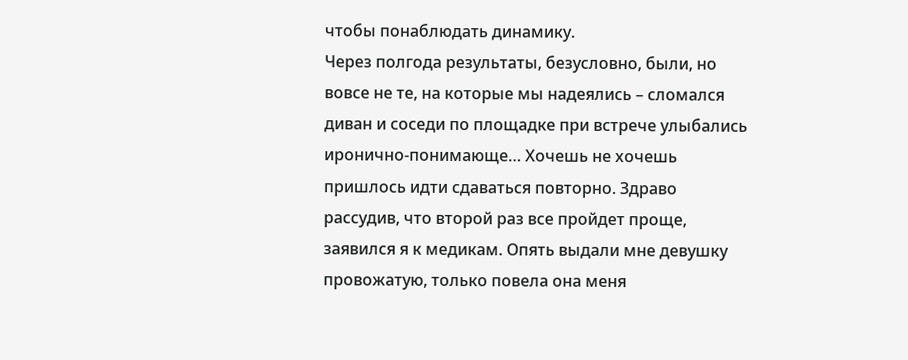чтобы понаблюдать динамику.
Через полгода результаты, безусловно, были, но вовсе не те, на которые мы надеялись – сломался диван и соседи по площадке при встрече улыбались иронично-понимающе… Хочешь не хочешь пришлось идти сдаваться повторно. Здраво рассудив, что второй раз все пройдет проще, заявился я к медикам. Опять выдали мне девушку провожатую, только повела она меня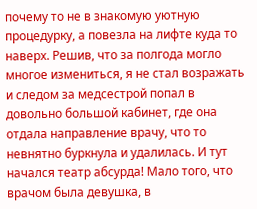почему то не в знакомую уютную процедурку, а повезла на лифте куда то наверх. Решив, что за полгода могло многое измениться, я не стал возражать и следом за медсестрой попал в довольно большой кабинет, где она отдала направление врачу, что то невнятно буркнула и удалилась. И тут начался театр абсурда! Мало того, что врачом была девушка, в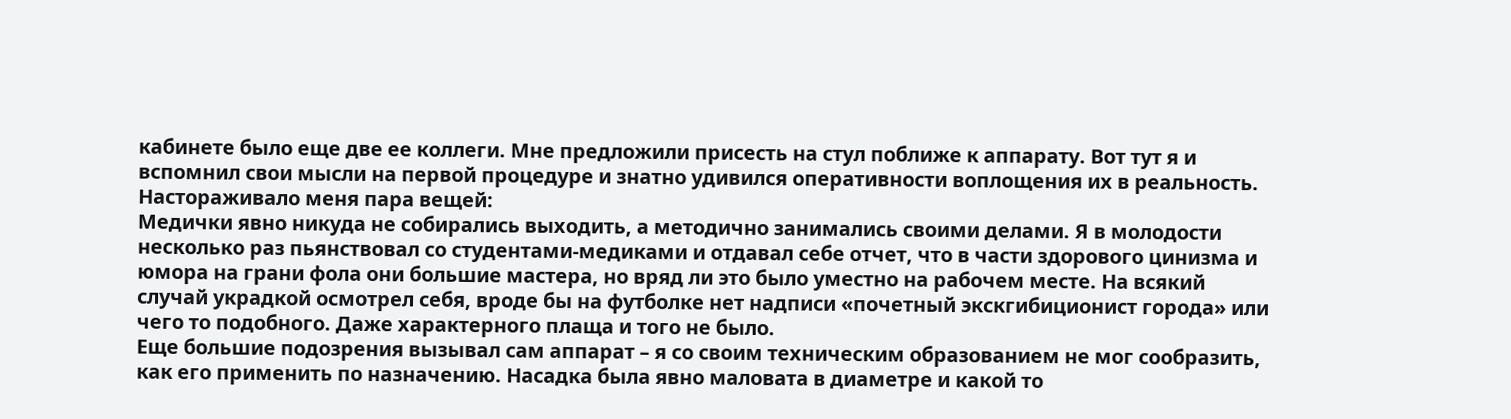кабинете было еще две ее коллеги. Мне предложили присесть на стул поближе к аппарату. Вот тут я и вспомнил свои мысли на первой процедуре и знатно удивился оперативности воплощения их в реальность. Настораживало меня пара вещей:
Медички явно никуда не собирались выходить, а методично занимались своими делами. Я в молодости несколько раз пьянствовал со студентами-медиками и отдавал себе отчет, что в части здорового цинизма и юмора на грани фола они большие мастера, но вряд ли это было уместно на рабочем месте. На всякий случай украдкой осмотрел себя, вроде бы на футболке нет надписи «почетный экскгибиционист города» или чего то подобного. Даже характерного плаща и того не было.
Еще большие подозрения вызывал сам аппарат – я со своим техническим образованием не мог сообразить, как его применить по назначению. Насадка была явно маловата в диаметре и какой то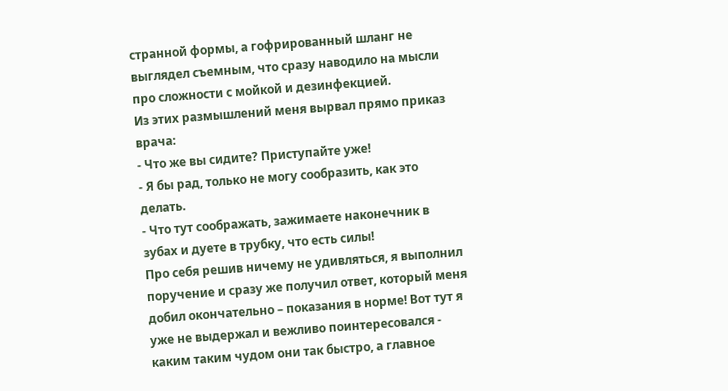странной формы, а гофрированный шланг не выглядел съемным, что сразу наводило на мысли про сложности с мойкой и дезинфекцией.
Из этих размышлений меня вырвал прямо приказ врача:
- Что же вы сидите? Приступайте уже!
- Я бы рад, только не могу сообразить, как это делать.
- Что тут соображать, зажимаете наконечник в зубах и дуете в трубку, что есть силы!
Про себя решив ничему не удивляться, я выполнил поручение и сразу же получил ответ, который меня добил окончательно – показания в норме! Вот тут я уже не выдержал и вежливо поинтересовался - каким таким чудом они так быстро, а главное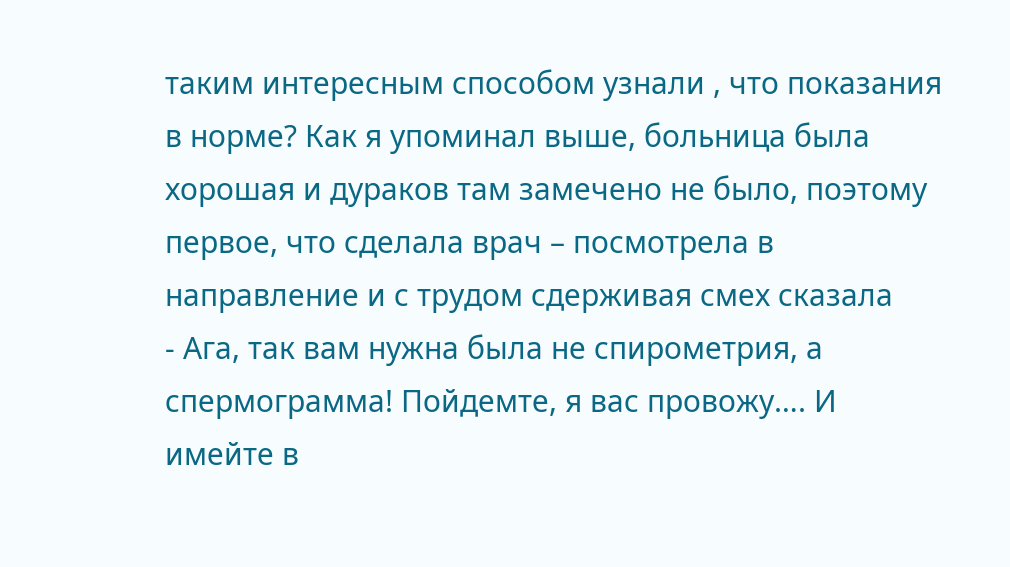таким интересным способом узнали , что показания в норме? Как я упоминал выше, больница была хорошая и дураков там замечено не было, поэтому первое, что сделала врач – посмотрела в направление и с трудом сдерживая смех сказала
- Ага, так вам нужна была не спирометрия, а спермограмма! Пойдемте, я вас провожу…. И имейте в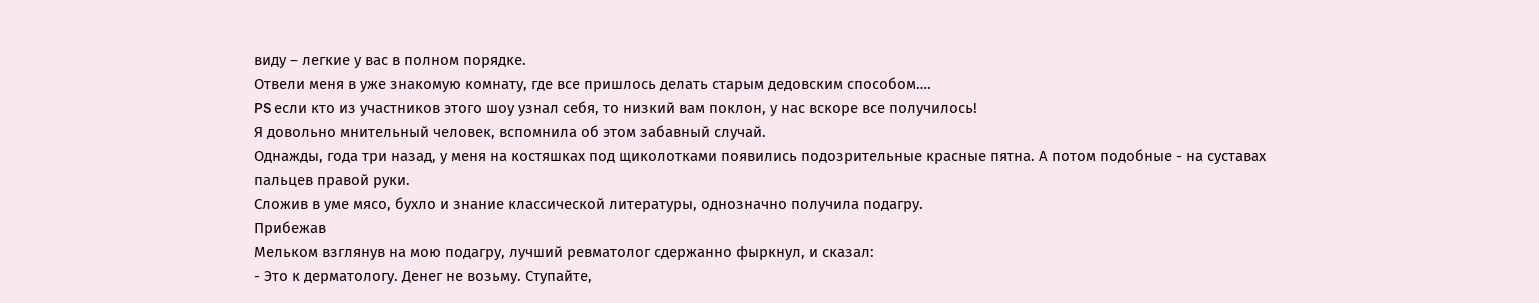виду – легкие у вас в полном порядке.
Отвели меня в уже знакомую комнату, где все пришлось делать старым дедовским способом….
PS если кто из участников этого шоу узнал себя, то низкий вам поклон, у нас вскоре все получилось!
Я довольно мнительный человек, вспомнила об этом забавный случай.
Однажды, года три назад, у меня на костяшках под щиколотками появились подозрительные красные пятна. А потом подобные - на суставах пальцев правой руки.
Сложив в уме мясо, бухло и знание классической литературы, однозначно получила подагру.
Прибежав
Мельком взглянув на мою подагру, лучший ревматолог сдержанно фыркнул, и сказал:
- Это к дерматологу. Денег не возьму. Ступайте,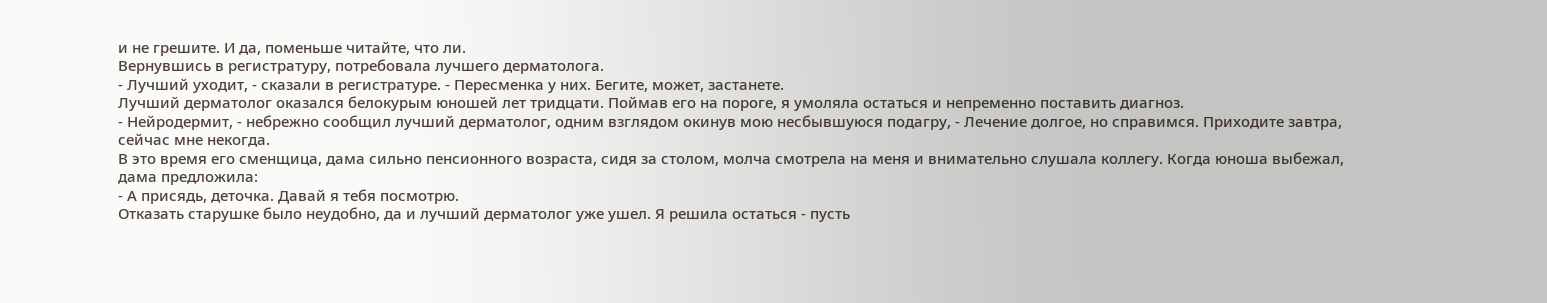и не грешите. И да, поменьше читайте, что ли.
Вернувшись в регистратуру, потребовала лучшего дерматолога.
- Лучший уходит, - сказали в регистратуре. - Пересменка у них. Бегите, может, застанете.
Лучший дерматолог оказался белокурым юношей лет тридцати. Поймав его на пороге, я умоляла остаться и непременно поставить диагноз.
- Нейродермит, - небрежно сообщил лучший дерматолог, одним взглядом окинув мою несбывшуюся подагру, - Лечение долгое, но справимся. Приходите завтра, сейчас мне некогда.
В это время его сменщица, дама сильно пенсионного возраста, сидя за столом, молча смотрела на меня и внимательно слушала коллегу. Когда юноша выбежал, дама предложила:
- А присядь, деточка. Давай я тебя посмотрю.
Отказать старушке было неудобно, да и лучший дерматолог уже ушел. Я решила остаться - пусть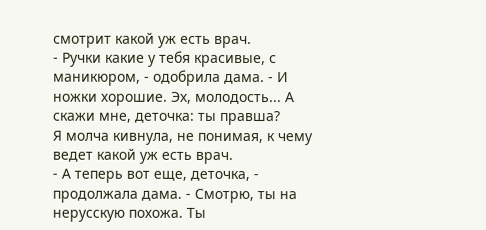смотрит какой уж есть врач.
- Ручки какие у тебя красивые, с маникюром, - одобрила дама. - И ножки хорошие. Эх, молодость... А скажи мне, деточка: ты правша?
Я молча кивнула, не понимая, к чему ведет какой уж есть врач.
- А теперь вот еще, деточка, - продолжала дама. - Смотрю, ты на нерусскую похожа. Ты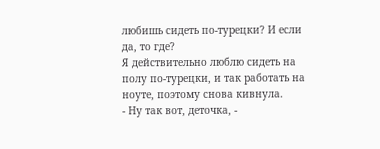любишь сидеть по-турецки? И если да, то где?
Я действительно люблю сидеть на полу по-турецки, и так работать на ноуте, поэтому снова кивнула.
- Ну так вот, деточка, -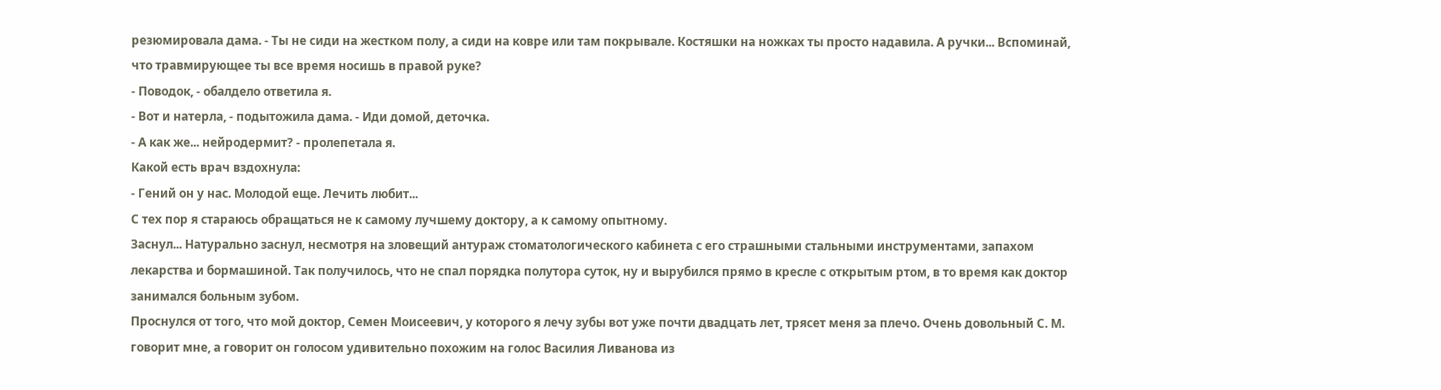резюмировала дама. - Ты не сиди на жестком полу, а сиди на ковре или там покрывале. Костяшки на ножках ты просто надавила. А ручки... Вспоминай, что травмирующее ты все время носишь в правой руке?
- Поводок, - обалдело ответила я.
- Вот и натерла, - подытожила дама. - Иди домой, деточка.
- А как же... нейродермит? - пролепетала я.
Какой есть врач вздохнула:
- Гений он у нас. Молодой еще. Лечить любит...
С тех пор я стараюсь обращаться не к самому лучшему доктору, а к самому опытному.
Заснул... Натурально заснул, несмотря на зловещий антураж стоматологического кабинета с его страшными стальными инструментами, запахом лекарства и бормашиной. Так получилось, что не спал порядка полутора суток, ну и вырубился прямо в кресле с открытым ртом, в то время как доктор занимался больным зубом.
Проснулся от того, что мой доктор, Семен Моисеевич, у которого я лечу зубы вот уже почти двадцать лет, трясет меня за плечо. Очень довольный С. М. говорит мне, а говорит он голосом удивительно похожим на голос Василия Ливанова из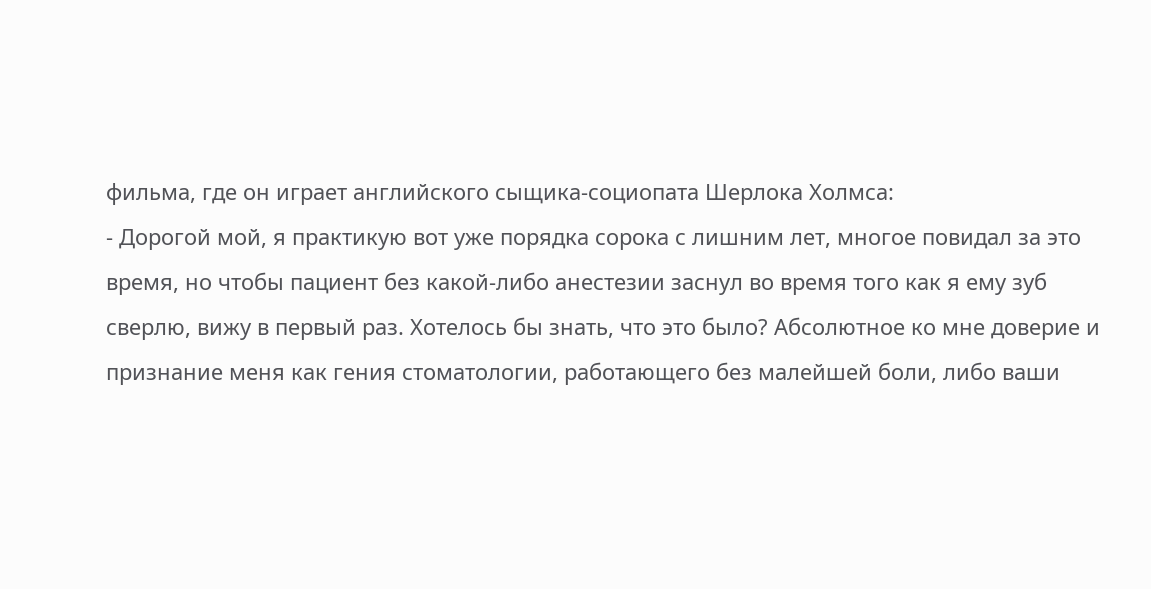фильма, где он играет английского сыщика-социопата Шерлока Холмса:
- Дорогой мой, я практикую вот уже порядка сорока с лишним лет, многое повидал за это время, но чтобы пациент без какой-либо анестезии заснул во время того как я ему зуб сверлю, вижу в первый раз. Хотелось бы знать, что это было? Абсолютное ко мне доверие и признание меня как гения стоматологии, работающего без малейшей боли, либо ваши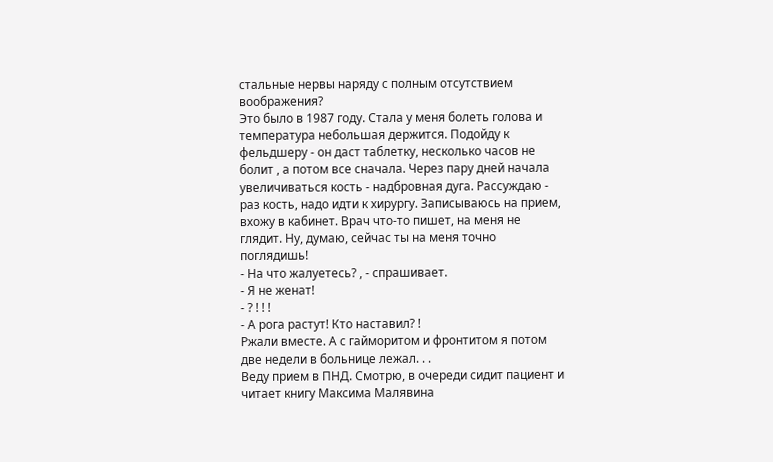стальные нервы наряду с полным отсутствием воображения?
Это было в 1987 году. Стала у меня болеть голова и температура небольшая держится. Подойду к фельдшеру - он даст таблетку, несколько часов не болит , а потом все сначала. Через пару дней начала увеличиваться кость - надбровная дуга. Рассуждаю - раз кость, надо идти к хирургу. Записываюсь на прием, вхожу в кабинет. Врач что-то пишет, на меня не глядит. Ну, думаю, сейчас ты на меня точно поглядишь!
- На что жалуетесь? , - спрашивает.
- Я не женат!
- ? ! ! !
- А рога растут! Кто наставил? !
Ржали вместе. А с гайморитом и фронтитом я потом две недели в больнице лежал. . .
Веду прием в ПНД. Смотрю, в очереди сидит пациент и читает книгу Максима Малявина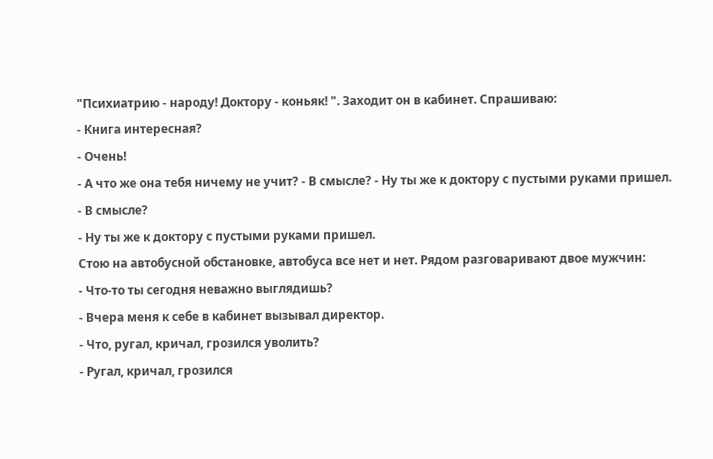"Психиатрию - народу! Доктору - коньяк! ". Заходит он в кабинет. Спрашиваю:
- Книга интересная?
- Очень!
- А что же она тебя ничему не учит? - В смысле? - Ну ты же к доктору с пустыми руками пришел.
- В смысле?
- Ну ты же к доктору с пустыми руками пришел.
Стою на автобусной обстановке, автобуса все нет и нет. Рядом разговаривают двое мужчин:
- Что-то ты сегодня неважно выглядишь?
- Вчера меня к себе в кабинет вызывал директор.
- Что, ругал, кричал, грозился уволить?
- Ругал, кричал, грозился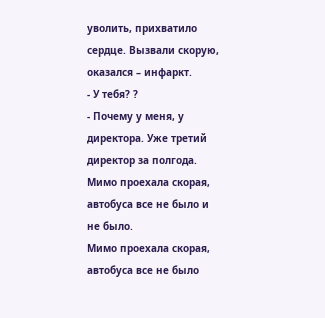уволить, прихватило сердце. Вызвали скорую, оказался – инфаркт.
- У тебя? ?
- Почему у меня, у директора. Уже третий директор за полгода. Мимо проехала скорая, автобуса все не было и не было.
Мимо проехала скорая, автобуса все не было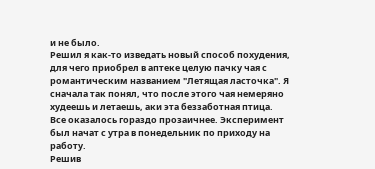и не было.
Решил я как-то изведать новый способ похудения, для чего приобрел в аптеке целую пачку чая с романтическим названием "Летящая ласточка". Я сначала так понял, что после этого чая немеряно худеешь и летаешь, аки эта беззаботная птица.
Все оказалось гораздо прозаичнее. Эксперимент был начат с утра в понедельник по приходу на работу.
Решив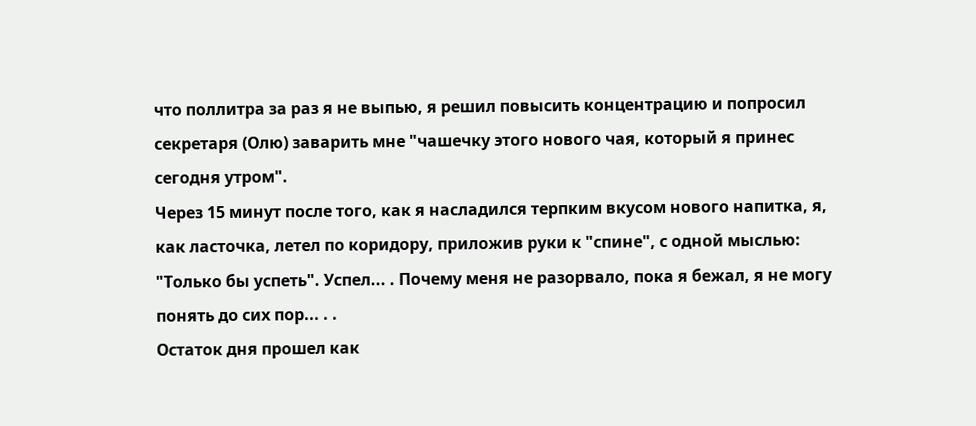что поллитра за раз я не выпью, я решил повысить концентрацию и попросил секретаря (Олю) заварить мне "чашечку этого нового чая, который я принес сегодня утром".
Через 15 минут после того, как я насладился терпким вкусом нового напитка, я, как ласточка, летел по коридору, приложив руки к "спине", с одной мыслью: "Только бы успеть". Успел... . Почему меня не разорвало, пока я бежал, я не могу понять до сих пор... . .
Остаток дня прошел как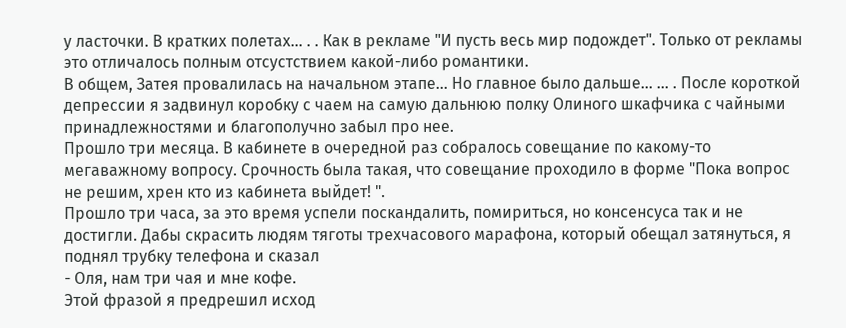у ласточки. В кратких полетах... . . Как в рекламе "И пусть весь мир подождет". Только от рекламы это отличалось полным отсустствием какой-либо романтики.
В общем, Затея провалилась на начальном этапе... Но главное было дальше... ... . После короткой депрессии я задвинул коробку с чаем на самую дальнюю полку Олиного шкафчика с чайными принадлежностями и благополучно забыл про нее.
Прошло три месяца. В кабинете в очередной раз собралось совещание по какому-то мегаважному вопросу. Срочность была такая, что совещание проходило в форме "Пока вопрос не решим, хрен кто из кабинета выйдет! ".
Прошло три часа, за это время успели поскандалить, помириться, но консенсуса так и не достигли. Дабы скрасить людям тяготы трехчасового марафона, который обещал затянуться, я поднял трубку телефона и сказал
- Оля, нам три чая и мне кофе.
Этой фразой я предрешил исход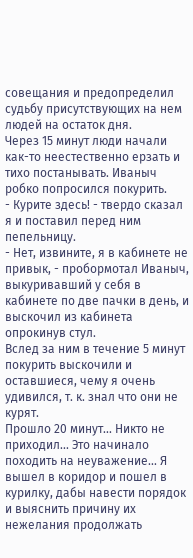совещания и предопределил судьбу присутствующих на нем людей на остаток дня.
Через 15 минут люди начали как-то неестественно ерзать и тихо постанывать. Иваныч робко попросился покурить.
- Курите здесь! - твердо сказал я и поставил перед ним пепельницу.
- Нет, извините, я в кабинете не привык, - пробормотал Иваныч, выкуривавший у себя в кабинете по две пачки в день, и выскочил из кабинета опрокинув стул.
Вслед за ним в течение 5 минут покурить выскочили и оставшиеся, чему я очень удивился, т. к. знал что они не курят.
Прошло 20 минут... Никто не приходил... Это начинало походить на неуважение... Я вышел в коридор и пошел в курилку, дабы навести порядок и выяснить причину их нежелания продолжать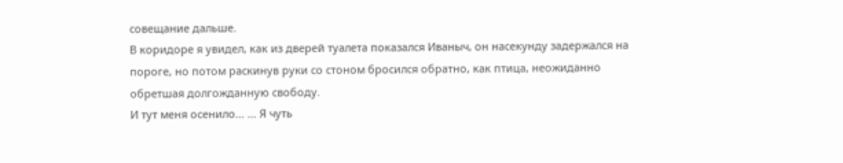совещание дальше.
В коридоре я увидел, как из дверей туалета показался Иваныч, он насекунду задержался на пороге, но потом раскинув руки со стоном бросился обратно, как птица, неожиданно обретшая долгожданную свободу.
И тут меня осенило... ... Я чуть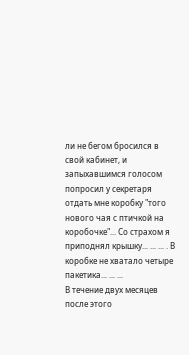ли не бегом бросился в свой кабинет, и запыхавшимся голосом попросил у секретаря отдать мне коробку "того нового чая с птичкой на коробочке"... Со страхом я приподнял крышку... ... ... . В коробке не хватало четыре пакетика... ... ...
В течение двух месяцев после этого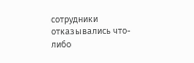сотрудники отказывались что-либо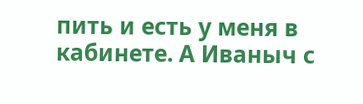пить и есть у меня в кабинете. А Иваныч с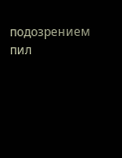подозрением пил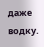даже водку.